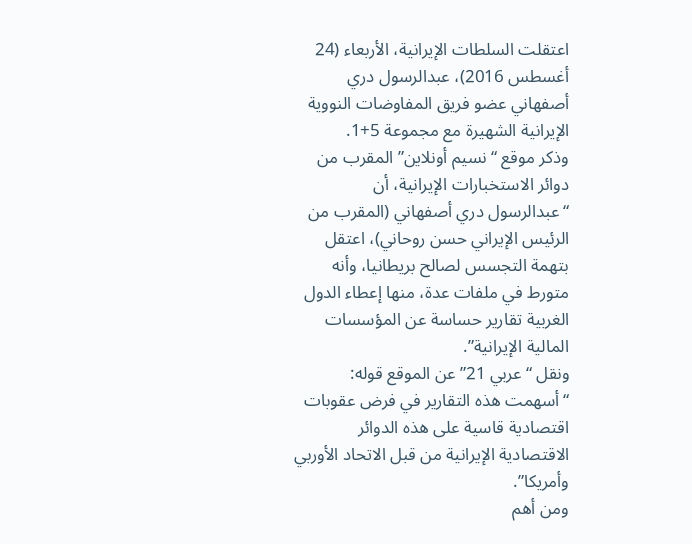اعتقلت السلطات الإيرانية، الأربعاء (24 أغسطس 2016)، عبدالرسول دري أصفهاني عضو فريق المفاوضات النووية الإيرانية الشهيرة مع مجموعة 5+1.
وذكر موقع “نسيم أونلاين” المقرب من دوائر الاستخبارات الإيرانية، أن “عبدالرسول دري أصفهاني (المقرب من الرئيس الإيراني حسن روحاني)، اعتقل بتهمة التجسس لصالح بريطانيا، وأنه متورط في ملفات عدة، منها إعطاء الدول الغربية تقارير حساسة عن المؤسسات المالية الإيرانية”.
ونقل “عربي 21” عن الموقع قوله: “أسهمت هذه التقارير في فرض عقوبات اقتصادية قاسية على هذه الدوائر الاقتصادية الإيرانية من قبل الاتحاد الأوربي وأمريكا”.
ومن أهم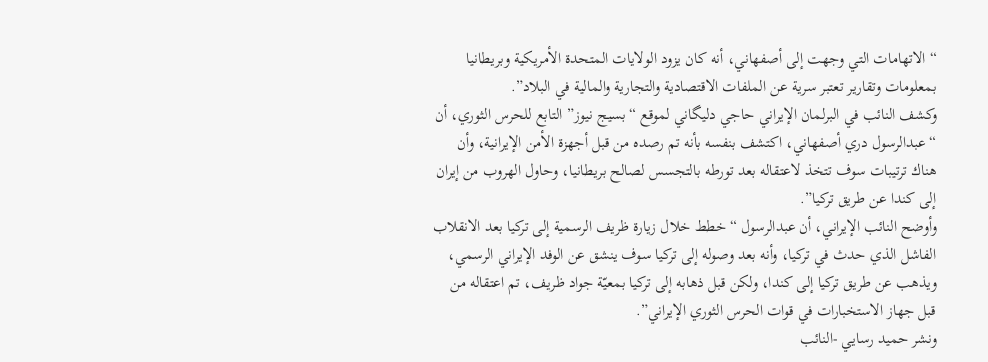“الاتهامات التي وجهت إلى أصفهاني، أنه كان يزود الولايات المتحدة الأمريكية وبريطانيا بمعلومات وتقارير تعتبر سرية عن الملفات الاقتصادية والتجارية والمالية في البلاد”.
وكشف النائب في البرلمان الإيراني حاجي دليگاني لموقع “بسيج نيوز” التابع للحرس الثوري، أن “عبدالرسول دري أصفهاني، اكتشف بنفسه بأنه تم رصده من قبل أجهزة الأمن الإيرانية، وأن هناك ترتيبات سوف تتخذ لاعتقاله بعد تورطه بالتجسس لصالح بريطانيا، وحاول الهروب من إيران إلى كندا عن طريق تركيا”.
وأوضح النائب الإيراني، أن عبدالرسول “خطط خلال زيارة ظريف الرسمية إلى تركيا بعد الانقلاب الفاشل الذي حدث في تركيا، وأنه بعد وصوله إلى تركيا سوف ينشق عن الوفد الإيراني الرسمي، ويذهب عن طريق تركيا إلى كندا، ولكن قبل ذهابه إلى تركيا بمعيّة جواد ظريف، تم اعتقاله من قبل جهاز الاستخبارات في قوات الحرس الثوري الإيراني”.
ونشر حميد رسايي -النائب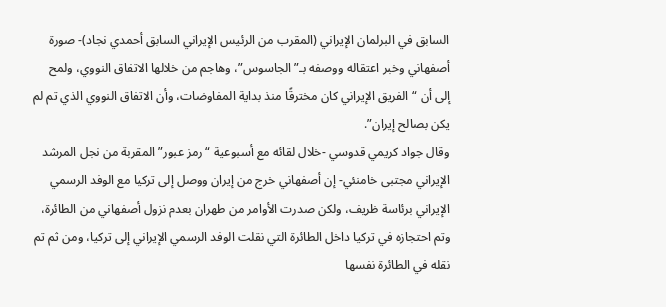السابق في البرلمان الإيراني (المقرب من الرئيس الإيراني السابق أحمدي نجاد)- صورة أصفهاني وخبر اعتقاله ووصفه بـ”الجاسوس”، وهاجم من خلالها الاتفاق النووي، ولمح إلى أن “الفريق الإيراني كان مخترقًا منذ بداية المفاوضات، وأن الاتفاق النووي الذي تم لم يكن بصالح إيران”.
وقال جواد كريمي قدوسي -خلال لقائه مع أسبوعية “رمز عبور” المقربة من نجل المرشد الإيراني مجتبى خامنئي- إن أصفهاني خرج من إيران ووصل إلى تركيا مع الوفد الرسمي الإيراني برئاسة ظريف، ولكن صدرت الأوامر من طهران بعدم نزول أصفهاني من الطائرة، وتم احتجازه في تركيا داخل الطائرة التي نقلت الوفد الرسمي الإيراني إلى تركيا، ومن ثم تم نقله في الطائرة نفسها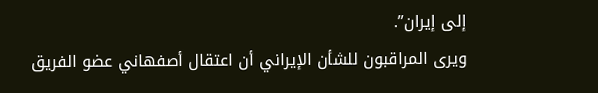إلى إيران”.
ويرى المراقبون للشأن الإيراني أن اعتقال أصفهاني عضو الفريق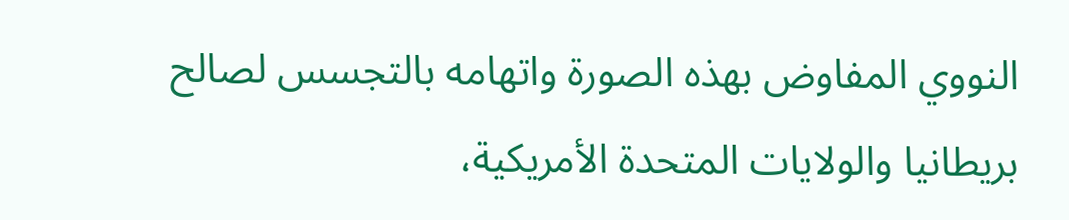النووي المفاوض بهذه الصورة واتهامه بالتجسس لصالح بريطانيا والولايات المتحدة الأمريكية،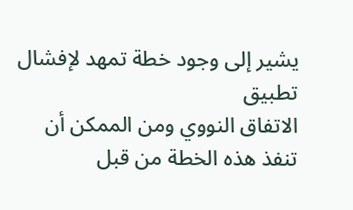يشير إلى وجود خطة تمهد لإفشال تطبيق
الاتفاق النووي ومن الممكن أن تنفذ هذه الخطة من قبل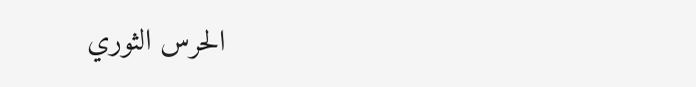الحرس الثوري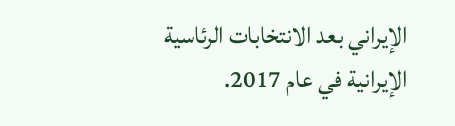الإيراني بعد الانتخابات الرئاسية الإيرانية في عام 2017.